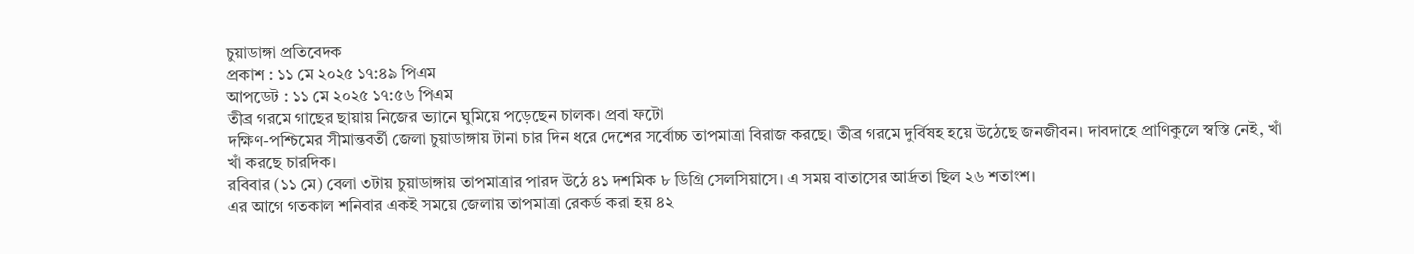চুয়াডাঙ্গা প্রতিবেদক
প্রকাশ : ১১ মে ২০২৫ ১৭:৪৯ পিএম
আপডেট : ১১ মে ২০২৫ ১৭:৫৬ পিএম
তীব্র গরমে গাছের ছায়ায় নিজের ভ্যানে ঘুমিয়ে পড়েছেন চালক। প্রবা ফটো
দক্ষিণ-পশ্চিমের সীমান্তবর্তী জেলা চুয়াডাঙ্গায় টানা চার দিন ধরে দেশের সর্বোচ্চ তাপমাত্রা বিরাজ করছে। তীব্র গরমে দুর্বিষহ হয়ে উঠেছে জনজীবন। দাবদাহে প্রাণিকুলে স্বস্তি নেই, খাঁ খাঁ করছে চারদিক।
রবিবার (১১ মে) বেলা ৩টায় চুয়াডাঙ্গায় তাপমাত্রার পারদ উঠে ৪১ দশমিক ৮ ডিগ্রি সেলসিয়াসে। এ সময় বাতাসের আর্দ্রতা ছিল ২৬ শতাংশ।
এর আগে গতকাল শনিবার একই সময়ে জেলায় তাপমাত্রা রেকর্ড করা হয় ৪২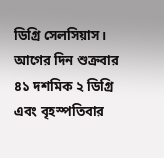ডিগ্রি সেলসিয়াস। আগের দিন শুক্রবার ৪১ দশমিক ২ ডিগ্রি এবং বৃহস্পতিবার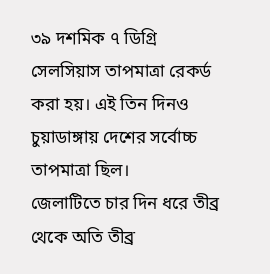৩৯ দশমিক ৭ ডিগ্রি সেলসিয়াস তাপমাত্রা রেকর্ড করা হয়। এই তিন দিনও চুয়াডাঙ্গায় দেশের সর্বোচ্চ তাপমাত্রা ছিল।
জেলাটিতে চার দিন ধরে তীব্র থেকে অতি তীব্র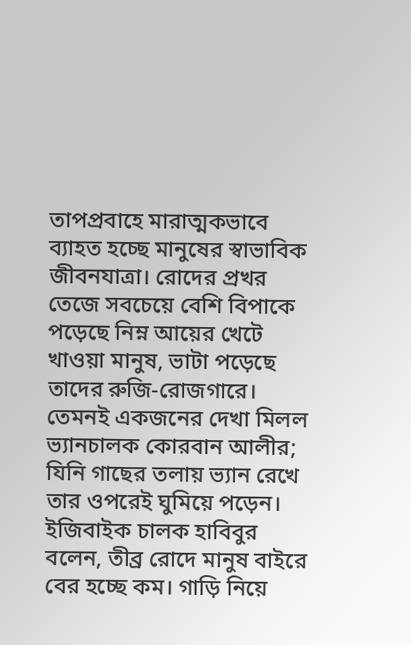তাপপ্রবাহে মারাত্মকভাবে ব্যাহত হচ্ছে মানুষের স্বাভাবিক জীবনযাত্রা। রোদের প্রখর তেজে সবচেয়ে বেশি বিপাকে পড়েছে নিম্ন আয়ের খেটে খাওয়া মানুষ, ভাটা পড়েছে তাদের রুজি-রোজগারে।
তেমনই একজনের দেখা মিলল ভ্যানচালক কোরবান আলীর; যিনি গাছের তলায় ভ্যান রেখে তার ওপরেই ঘুমিয়ে পড়েন।
ইজিবাইক চালক হাবিবুর বলেন, তীব্র রোদে মানুষ বাইরে বের হচ্ছে কম। গাড়ি নিয়ে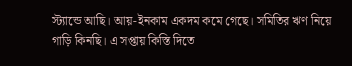স্ট্যান্ডে আছি। আয়-ইনকাম একদম কমে গেছে। সমিতির ঋণ নিয়ে গাড়ি কিনছি। এ সপ্তায় কিস্তি দিতে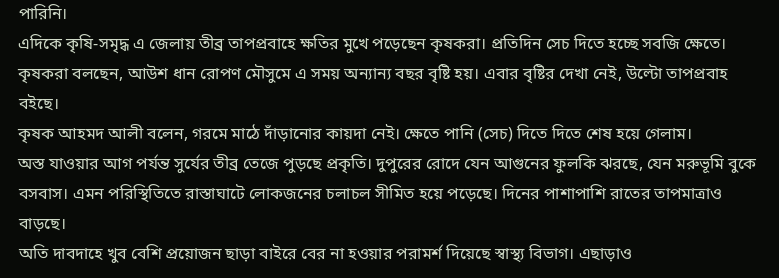পারিনি।
এদিকে কৃষি-সমৃদ্ধ এ জেলায় তীব্র তাপপ্রবাহে ক্ষতির মুখে পড়েছেন কৃষকরা। প্রতিদিন সেচ দিতে হচ্ছে সবজি ক্ষেতে। কৃষকরা বলছেন, আউশ ধান রোপণ মৌসুমে এ সময় অন্যান্য বছর বৃষ্টি হয়। এবার বৃষ্টির দেখা নেই, উল্টো তাপপ্রবাহ বইছে।
কৃষক আহমদ আলী বলেন, গরমে মাঠে দাঁড়ানোর কায়দা নেই। ক্ষেতে পানি (সেচ) দিতে দিতে শেষ হয়ে গেলাম।
অস্ত যাওয়ার আগ পর্যন্ত সুর্যের তীব্র তেজে পুড়ছে প্রকৃতি। দুপুরের রোদে যেন আগুনের ফুলকি ঝরছে, যেন মরুভূমি বুকে বসবাস। এমন পরিস্থিতিতে রাস্তাঘাটে লোকজনের চলাচল সীমিত হয়ে পড়েছে। দিনের পাশাপাশি রাতের তাপমাত্রাও বাড়ছে।
অতি দাবদাহে খুব বেশি প্রয়োজন ছাড়া বাইরে বের না হওয়ার পরামর্শ দিয়েছে স্বাস্থ্য বিভাগ। এছাড়াও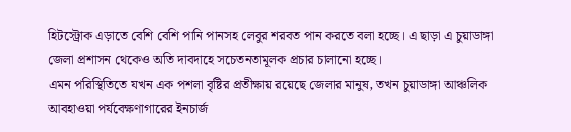হিটস্ট্রোক এড়াতে বেশি বেশি পানি পানসহ লেবুর শরবত পান করতে বলা হচ্ছে। এ ছাড়া এ চুয়াডাঙ্গা জেলা প্রশাসন থেকেও অতি দাবদাহে সচেতনতামূলক প্রচার চালানো হচ্ছে।
এমন পরিস্থিতিতে যখন এক পশলা বৃষ্টির প্রতীক্ষায় রয়েছে জেলার মানুষ, তখন চুয়াডাঙ্গা আঞ্চলিক আবহাওয়া পর্যবেক্ষণাগারের ইনচার্জ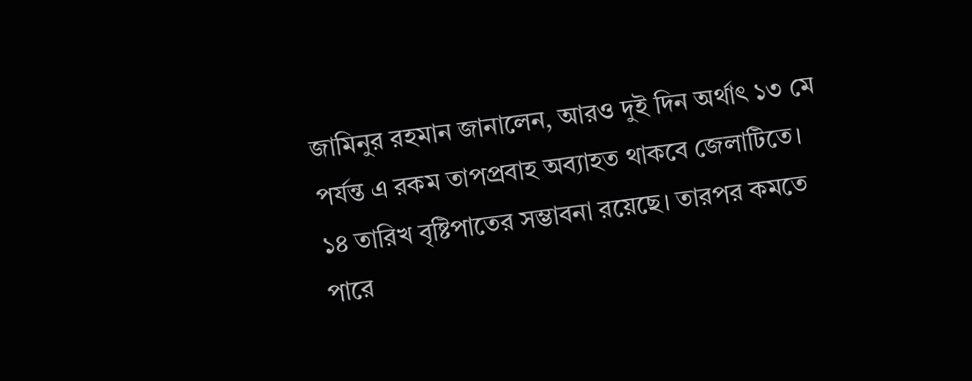জামিনুর রহমান জানালেন, আরও দুই দিন অর্থাৎ ১৩ মে পর্যন্ত এ রকম তাপপ্রবাহ অব্যাহত থাকবে জেলাটিতে। ১৪ তারিখ বৃষ্টিপাতের সম্ভাবনা রয়েছে। তারপর কমতে পারে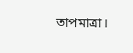তাপমাত্রা।